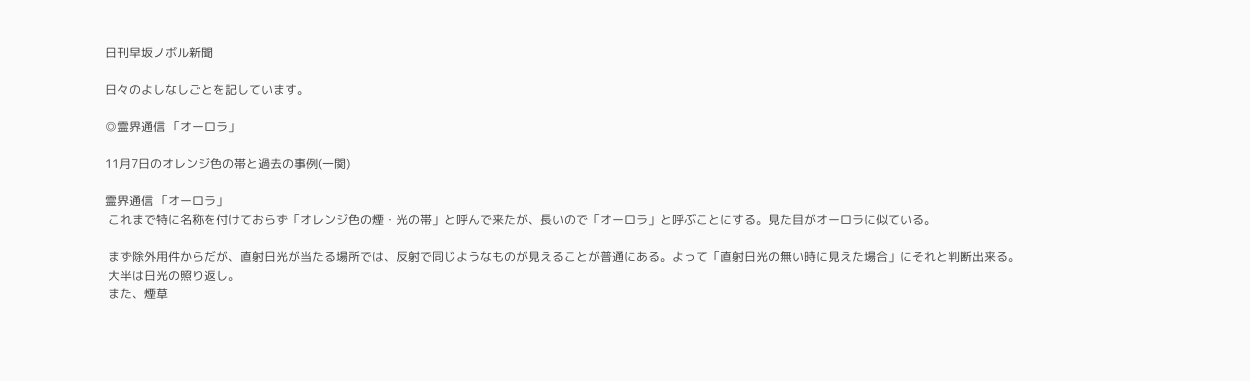日刊早坂ノボル新聞

日々のよしなしごとを記しています。

◎霊界通信 「オーロラ」

11月7日のオレンジ色の帯と過去の事例(一関)

霊界通信 「オーロラ」
 これまで特に名称を付けておらず「オレンジ色の煙・光の帯」と呼んで来たが、長いので「オーロラ」と呼ぶことにする。見た目がオーロラに似ている。

 まず除外用件からだが、直射日光が当たる場所では、反射で同じようなものが見えることが普通にある。よって「直射日光の無い時に見えた場合」にそれと判断出来る。
 大半は日光の照り返し。
 また、煙草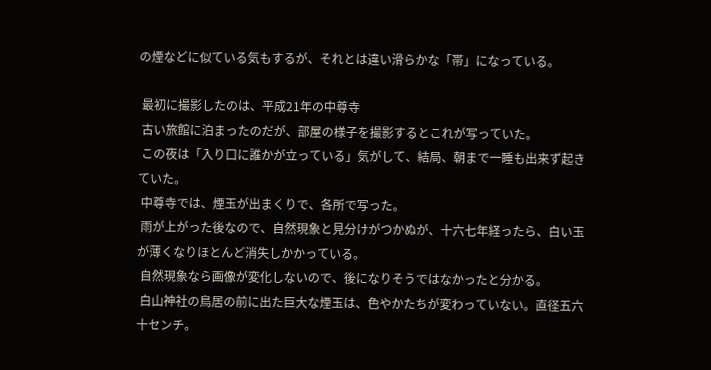の煙などに似ている気もするが、それとは違い滑らかな「帯」になっている。

 最初に撮影したのは、平成21年の中尊寺
 古い旅館に泊まったのだが、部屋の様子を撮影するとこれが写っていた。
 この夜は「入り口に誰かが立っている」気がして、結局、朝まで一睡も出来ず起きていた。
 中尊寺では、煙玉が出まくりで、各所で写った。
 雨が上がった後なので、自然現象と見分けがつかぬが、十六七年経ったら、白い玉が薄くなりほとんど消失しかかっている。
 自然現象なら画像が変化しないので、後になりそうではなかったと分かる。
 白山神社の鳥居の前に出た巨大な煙玉は、色やかたちが変わっていない。直径五六十センチ。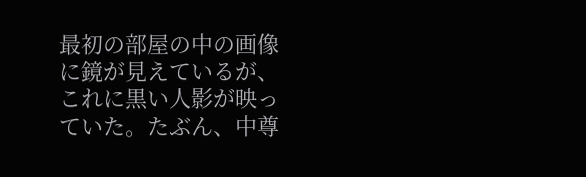最初の部屋の中の画像に鏡が見えているが、これに黒い人影が映っていた。たぶん、中尊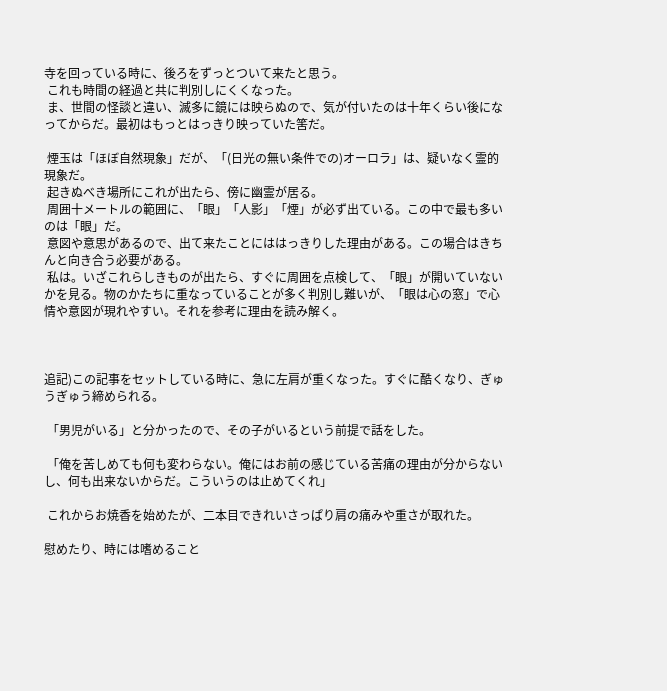寺を回っている時に、後ろをずっとついて来たと思う。
 これも時間の経過と共に判別しにくくなった。
 ま、世間の怪談と違い、滅多に鏡には映らぬので、気が付いたのは十年くらい後になってからだ。最初はもっとはっきり映っていた筈だ。

 煙玉は「ほぼ自然現象」だが、「(日光の無い条件での)オーロラ」は、疑いなく霊的現象だ。
 起きぬべき場所にこれが出たら、傍に幽霊が居る。
 周囲十メートルの範囲に、「眼」「人影」「煙」が必ず出ている。この中で最も多いのは「眼」だ。
 意図や意思があるので、出て来たことにははっきりした理由がある。この場合はきちんと向き合う必要がある。
 私は。いざこれらしきものが出たら、すぐに周囲を点検して、「眼」が開いていないかを見る。物のかたちに重なっていることが多く判別し難いが、「眼は心の窓」で心情や意図が現れやすい。それを参考に理由を読み解く。



追記)この記事をセットしている時に、急に左肩が重くなった。すぐに酷くなり、ぎゅうぎゅう締められる。

 「男児がいる」と分かったので、その子がいるという前提で話をした。

 「俺を苦しめても何も変わらない。俺にはお前の感じている苦痛の理由が分からないし、何も出来ないからだ。こういうのは止めてくれ」

 これからお焼香を始めたが、二本目できれいさっぱり肩の痛みや重さが取れた。

慰めたり、時には嗜めること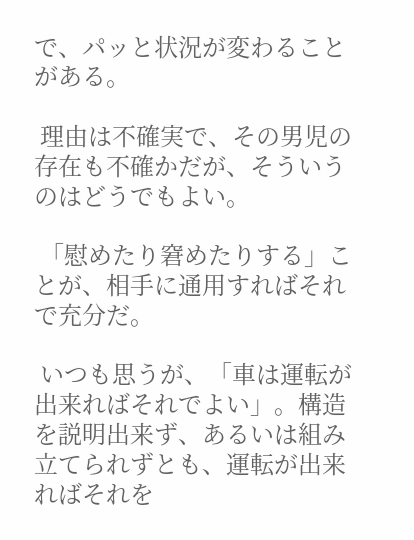で、パッと状況が変わることがある。

 理由は不確実で、その男児の存在も不確かだが、そういうのはどうでもよい。

 「慰めたり窘めたりする」ことが、相手に通用すればそれで充分だ。

 いつも思うが、「車は運転が出来ればそれでよい」。構造を説明出来ず、あるいは組み立てられずとも、運転が出来ればそれを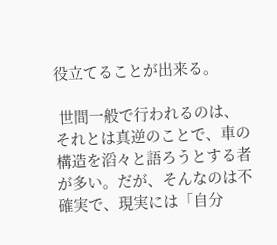役立てることが出来る。

 世間一般で行われるのは、それとは真逆のことで、車の構造を滔々と語ろうとする者が多い。だが、そんなのは不確実で、現実には「自分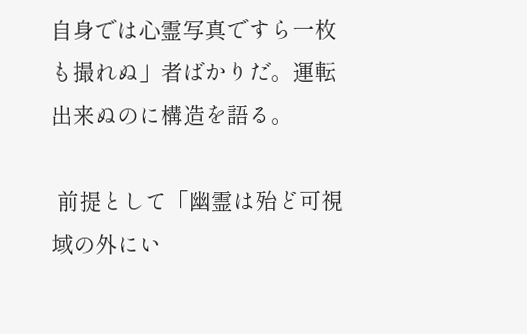自身では心霊写真ですら一枚も撮れぬ」者ばかりだ。運転出来ぬのに構造を語る。

 前提として「幽霊は殆ど可視域の外にい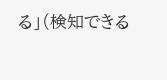る」(検知できる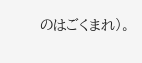のはごくまれ)。